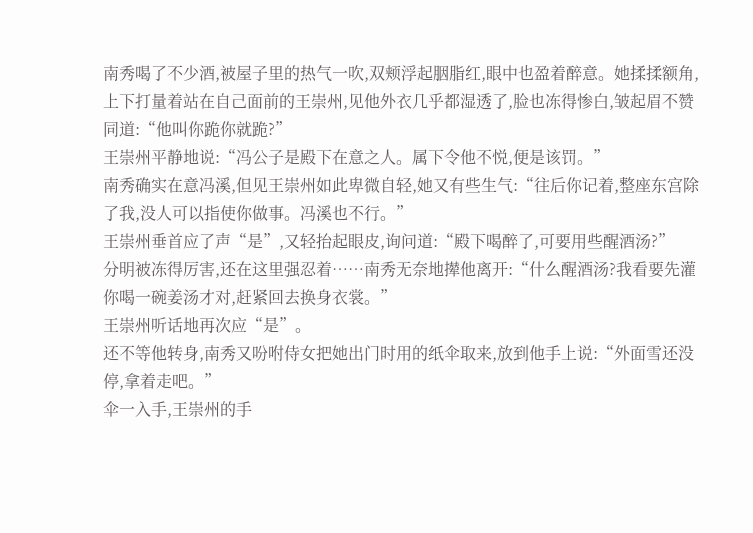南秀喝了不少酒,被屋子里的热气一吹,双颊浮起胭脂红,眼中也盈着醉意。她揉揉额角,上下打量着站在自己面前的王崇州,见他外衣几乎都湿透了,脸也冻得惨白,皱起眉不赞同道:“他叫你跪你就跪?”
王崇州平静地说:“冯公子是殿下在意之人。属下令他不悦,便是该罚。”
南秀确实在意冯溪,但见王崇州如此卑微自轻,她又有些生气:“往后你记着,整座东宫除了我,没人可以指使你做事。冯溪也不行。”
王崇州垂首应了声“是”,又轻抬起眼皮,询问道:“殿下喝醉了,可要用些醒酒汤?”
分明被冻得厉害,还在这里强忍着……南秀无奈地撵他离开:“什么醒酒汤?我看要先灌你喝一碗姜汤才对,赶紧回去换身衣裳。”
王崇州听话地再次应“是”。
还不等他转身,南秀又吩咐侍女把她出门时用的纸伞取来,放到他手上说:“外面雪还没停,拿着走吧。”
伞一入手,王崇州的手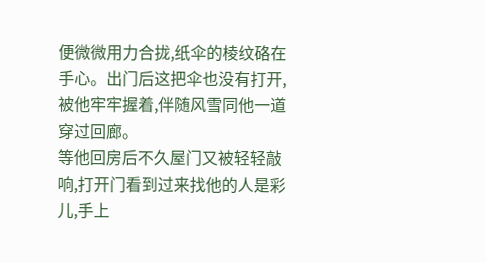便微微用力合拢,纸伞的棱纹硌在手心。出门后这把伞也没有打开,被他牢牢握着,伴随风雪同他一道穿过回廊。
等他回房后不久屋门又被轻轻敲响,打开门看到过来找他的人是彩儿,手上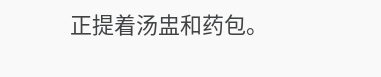正提着汤盅和药包。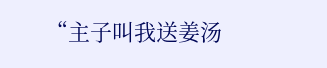“主子叫我送姜汤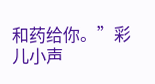和药给你。”彩儿小声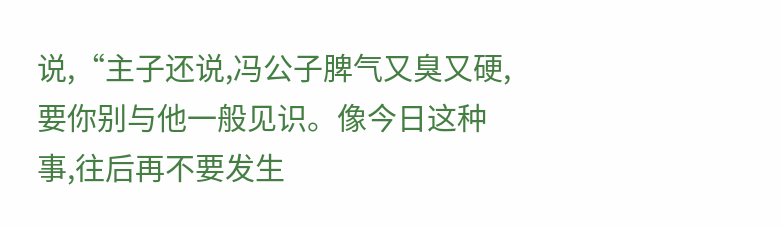说,“主子还说,冯公子脾气又臭又硬,要你别与他一般见识。像今日这种事,往后再不要发生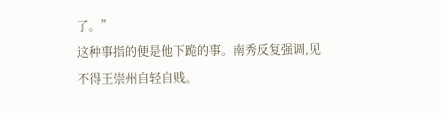了。”
这种事指的便是他下跪的事。南秀反复强调,见不得王崇州自轻自贱。